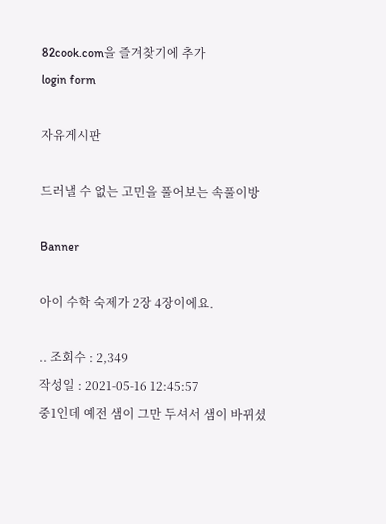82cook.com을 즐겨찾기에 추가
login form

자유게시판

드러낼 수 없는 고민을 풀어보는 속풀이방

Banner

아이 수학 숙제가 2장 4장이에요.

.. 조회수 : 2,349
작성일 : 2021-05-16 12:45:57
중1인데 예전 샘이 그만 두셔서 샘이 바뀌셨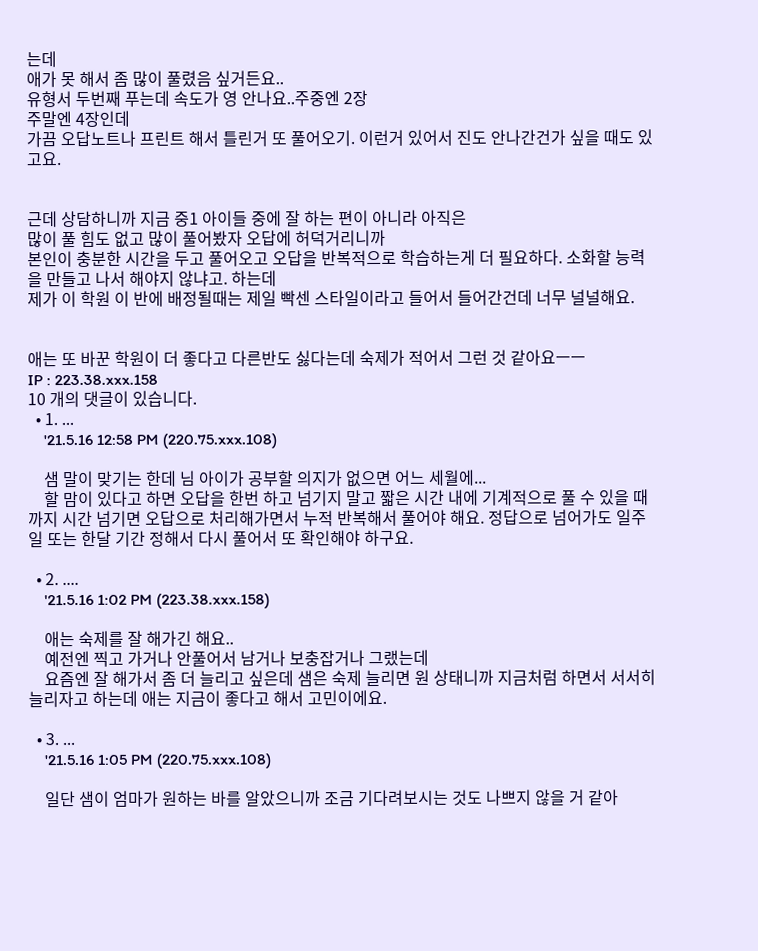는데
애가 못 해서 좀 많이 풀렸음 싶거든요..
유형서 두번째 푸는데 속도가 영 안나요..주중엔 2장
주말엔 4장인데
가끔 오답노트나 프린트 해서 틀린거 또 풀어오기. 이런거 있어서 진도 안나간건가 싶을 때도 있고요.


근데 상담하니까 지금 중1 아이들 중에 잘 하는 편이 아니라 아직은
많이 풀 힘도 없고 많이 풀어봤자 오답에 허덕거리니까
본인이 충분한 시간을 두고 풀어오고 오답을 반복적으로 학습하는게 더 필요하다. 소화할 능력을 만들고 나서 해야지 않냐고. 하는데
제가 이 학원 이 반에 배정될때는 제일 빡센 스타일이라고 들어서 들어간건데 너무 널널해요.


애는 또 바꾼 학원이 더 좋다고 다른반도 싫다는데 숙제가 적어서 그런 것 같아요ㅡㅡ
IP : 223.38.xxx.158
10 개의 댓글이 있습니다.
  • 1. ...
    '21.5.16 12:58 PM (220.75.xxx.108)

    샘 말이 맞기는 한데 님 아이가 공부할 의지가 없으면 어느 세월에...
    할 맘이 있다고 하면 오답을 한번 하고 넘기지 말고 짧은 시간 내에 기계적으로 풀 수 있을 때까지 시간 넘기면 오답으로 처리해가면서 누적 반복해서 풀어야 해요. 정답으로 넘어가도 일주일 또는 한달 기간 정해서 다시 풀어서 또 확인해야 하구요.

  • 2. ....
    '21.5.16 1:02 PM (223.38.xxx.158)

    애는 숙제를 잘 해가긴 해요..
    예전엔 찍고 가거나 안풀어서 남거나 보충잡거나 그랬는데
    요즘엔 잘 해가서 좀 더 늘리고 싶은데 샘은 숙제 늘리면 원 상태니까 지금처럼 하면서 서서히 늘리자고 하는데 애는 지금이 좋다고 해서 고민이에요.

  • 3. ...
    '21.5.16 1:05 PM (220.75.xxx.108)

    일단 샘이 엄마가 원하는 바를 알았으니까 조금 기다려보시는 것도 나쁘지 않을 거 같아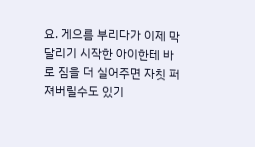요. 게으름 부리다가 이제 막 달리기 시작한 아이한테 바로 짐을 더 실어주면 자칫 퍼져버릴수도 있기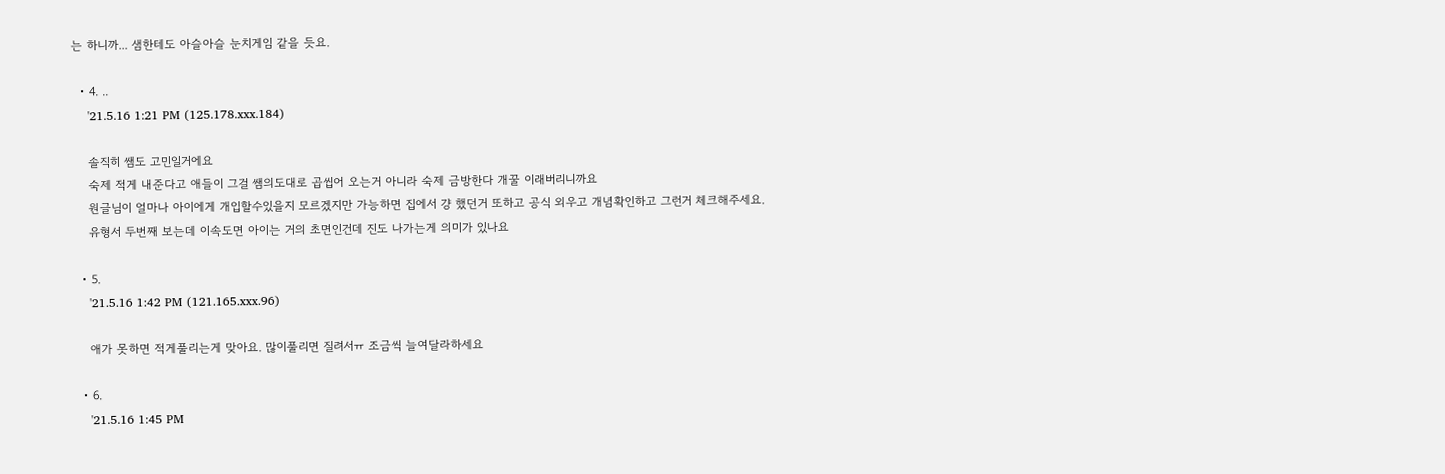는 하니까... 샘한테도 아슬아슬 눈치게임 같을 듯요.

  • 4. ..
    '21.5.16 1:21 PM (125.178.xxx.184)

    솔직히 쌤도 고민일거에요
    숙제 적게 내준다고 애들이 그걸 쌤의도대로 곱씹어 오는거 아니라 숙제 금방한다 개꿀 이래버리니까요
    원글님이 얼마나 아이에게 개입할수있을지 모르겠지만 가능하면 집에서 걍 했던거 또하고 공식 외우고 개념확인하고 그런거 체크해주세요.
    유형서 두번째 보는데 이속도면 아이는 거의 초면인건데 진도 나가는게 의미가 있나요

  • 5.
    '21.5.16 1:42 PM (121.165.xxx.96)

    애가 못하면 적게풀리는게 맞아요. 많이풀리면 질려서ㅠ 조금씩 늘여달라하세요

  • 6.
    '21.5.16 1:45 PM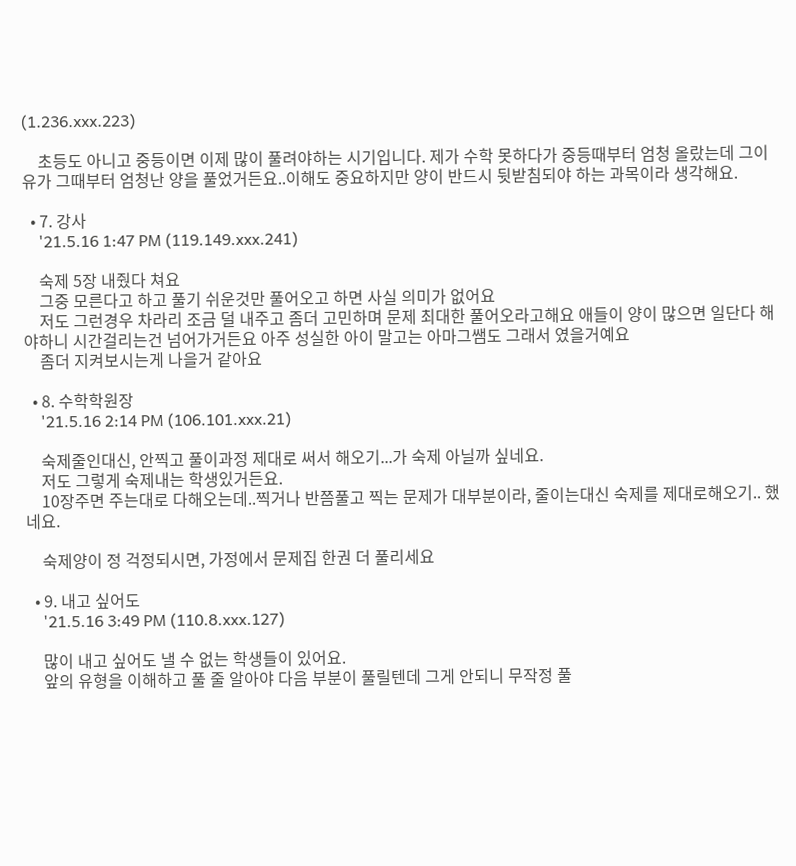(1.236.xxx.223)

    초등도 아니고 중등이면 이제 많이 풀려야하는 시기입니다. 제가 수학 못하다가 중등때부터 엄청 올랐는데 그이유가 그때부터 엄청난 양을 풀었거든요..이해도 중요하지만 양이 반드시 뒷받침되야 하는 과목이라 생각해요.

  • 7. 강사
    '21.5.16 1:47 PM (119.149.xxx.241)

    숙제 5장 내줬다 쳐요
    그중 모른다고 하고 풀기 쉬운것만 풀어오고 하면 사실 의미가 없어요
    저도 그런경우 차라리 조금 덜 내주고 좀더 고민하며 문제 최대한 풀어오라고해요 애들이 양이 많으면 일단다 해야하니 시간걸리는건 넘어가거든요 아주 성실한 아이 말고는 아마그쌤도 그래서 였을거예요
    좀더 지켜보시는게 나을거 같아요

  • 8. 수학학원장
    '21.5.16 2:14 PM (106.101.xxx.21)

    숙제줄인대신, 안찍고 풀이과정 제대로 써서 해오기...가 숙제 아닐까 싶네요.
    저도 그렇게 숙제내는 학생있거든요.
    10장주면 주는대로 다해오는데..찍거나 반쯤풀고 찍는 문제가 대부분이라, 줄이는대신 숙제를 제대로해오기.. 했네요.

    숙제양이 정 걱정되시면, 가정에서 문제집 한권 더 풀리세요

  • 9. 내고 싶어도
    '21.5.16 3:49 PM (110.8.xxx.127)

    많이 내고 싶어도 낼 수 없는 학생들이 있어요.
    앞의 유형을 이해하고 풀 줄 알아야 다음 부분이 풀릴텐데 그게 안되니 무작정 풀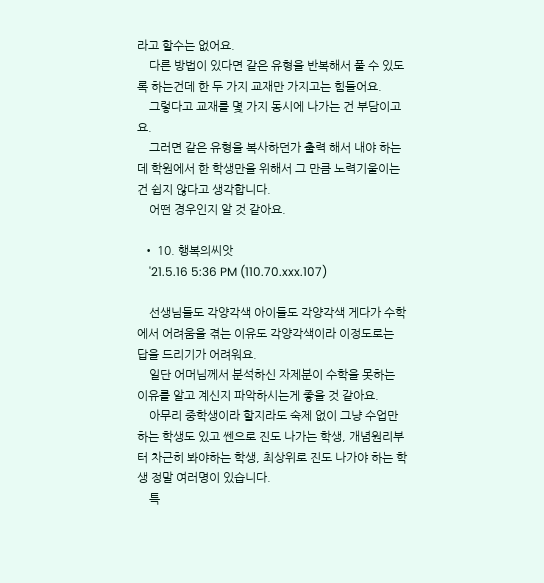라고 할수는 없어요.
    다른 방법이 있다면 같은 유형을 반복해서 풀 수 있도록 하는건데 한 두 가지 교재만 가지고는 힘들어요.
    그렇다고 교재를 몇 가지 동시에 나가는 건 부담이고요.
    그러면 같은 유형을 복사하던가 출력 해서 내야 하는데 학원에서 한 학생만을 위해서 그 만큼 노력기울이는 건 쉽지 않다고 생각합니다.
    어떤 경우인지 알 것 같아요.

  • 10. 행복의씨앗
    '21.5.16 5:36 PM (110.70.xxx.107)

    선생님들도 각양각색 아이들도 각양각색 게다가 수학에서 어려움을 겪는 이유도 각양각색이라 이정도로는 답을 드리기가 어려워요.
    일단 어머님께서 분석하신 자제분이 수학을 못하는 이유를 알고 계신지 파악하시는게 좋을 것 같아요.
    아무리 중학생이라 할지라도 숙제 없이 그냥 수업만 하는 학생도 있고 쎈으로 진도 나가는 학생, 개념원리부터 차근히 봐야하는 학생, 최상위로 진도 나가야 하는 학생 정말 여러명이 있습니다.
    특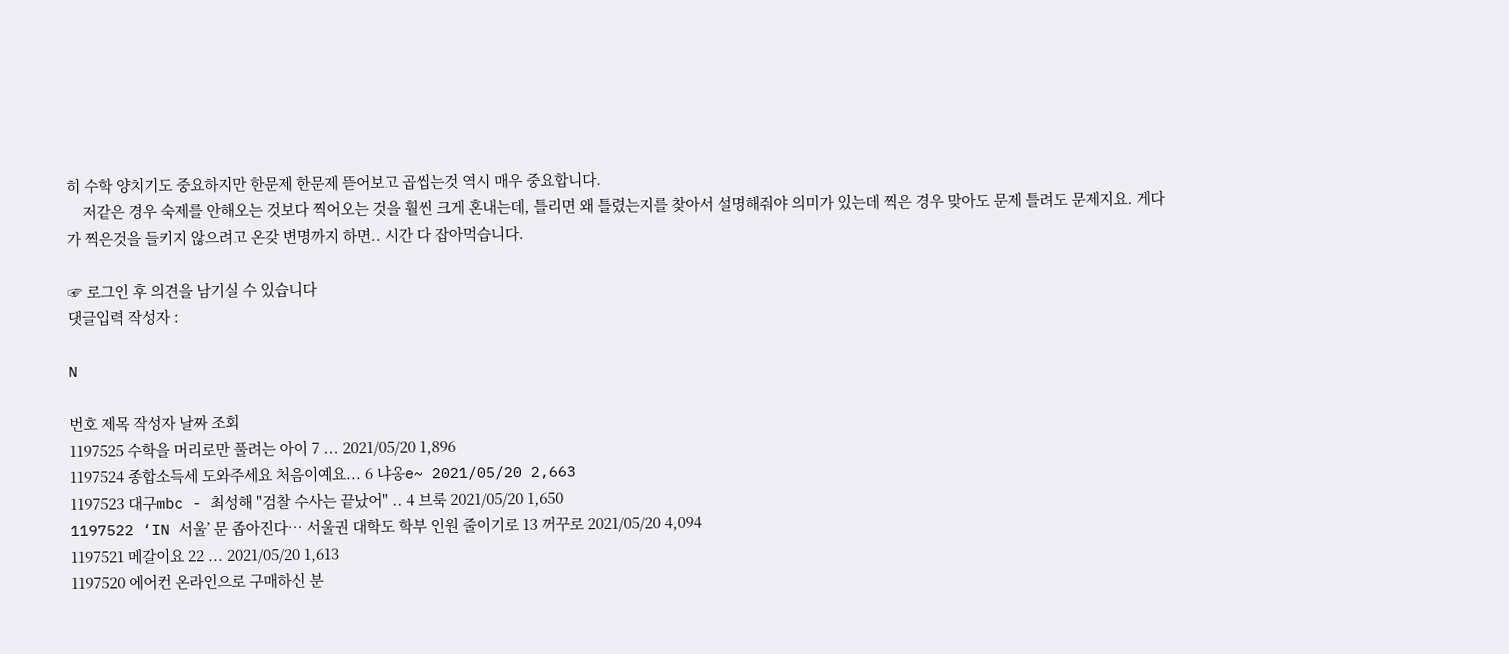히 수학 양치기도 중요하지만 한문제 한문제 뜯어보고 곱씹는것 역시 매우 중요합니다.
    저같은 경우 숙제를 안해오는 것보다 찍어오는 것을 훨씬 크게 혼내는데, 틀리면 왜 틀렸는지를 찾아서 설명해줘야 의미가 있는데 찍은 경우 맞아도 문제 틀려도 문제지요. 게다가 찍은것을 들키지 않으려고 온갖 변명까지 하면.. 시간 다 잡아먹습니다.

☞ 로그인 후 의견을 남기실 수 있습니다
댓글입력 작성자 :

N

번호 제목 작성자 날짜 조회
1197525 수학을 머리로만 풀려는 아이 7 ... 2021/05/20 1,896
1197524 종합소득세 도와주세요 처음이예요... 6 냐옹e~ 2021/05/20 2,663
1197523 대구mbc - 최성해 "검찰 수사는 끝났어" .. 4 브룩 2021/05/20 1,650
1197522 ‘IN 서울’ 문 좁아진다… 서울권 대학도 학부 인원 줄이기로 13 꺼꾸로 2021/05/20 4,094
1197521 메갈이요 22 ... 2021/05/20 1,613
1197520 에어컨 온라인으로 구매하신 분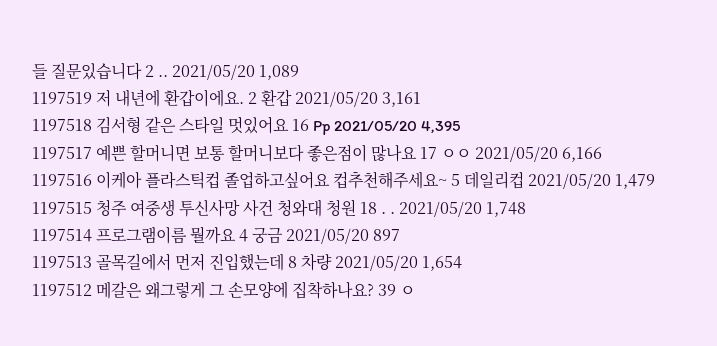들 질문있습니다 2 .. 2021/05/20 1,089
1197519 저 내년에 환갑이에요. 2 환갑 2021/05/20 3,161
1197518 김서형 같은 스타일 멋있어요 16 Pp 2021/05/20 4,395
1197517 예쁜 할머니면 보통 할머니보다 좋은점이 많나요 17 ㅇㅇ 2021/05/20 6,166
1197516 이케아 플라스틱컵 졸업하고싶어요 컵추천해주세요~ 5 데일리컵 2021/05/20 1,479
1197515 청주 여중생 투신사망 사건 청와대 청원 18 . . 2021/05/20 1,748
1197514 프로그램이름 뭘까요 4 궁금 2021/05/20 897
1197513 골목길에서 먼저 진입했는데 8 차량 2021/05/20 1,654
1197512 메갈은 왜그렇게 그 손모양에 집착하나요? 39 ㅇ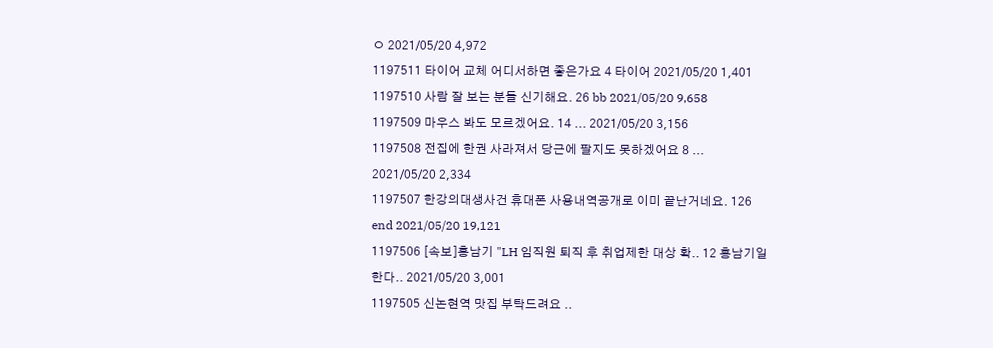ㅇ 2021/05/20 4,972
1197511 타이어 교체 어디서하면 좋은가요 4 타이어 2021/05/20 1,401
1197510 사람 잘 보는 분들 신기해요. 26 bb 2021/05/20 9,658
1197509 마우스 봐도 모르겠어요. 14 ... 2021/05/20 3,156
1197508 전집에 한권 사라져서 당근에 팔지도 못하겠어요 8 ... 2021/05/20 2,334
1197507 한강의대생사건 휴대폰 사용내역공개로 이미 끝난거네요. 126 end 2021/05/20 19,121
1197506 [속보]홍남기 "LH 임직원 퇴직 후 취업제한 대상 확.. 12 홍남기일한다.. 2021/05/20 3,001
1197505 신논현역 맛집 부탁드려요 ..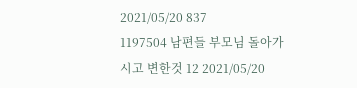2021/05/20 837
1197504 남편들 부모님 돌아가시고 변한것 12 2021/05/20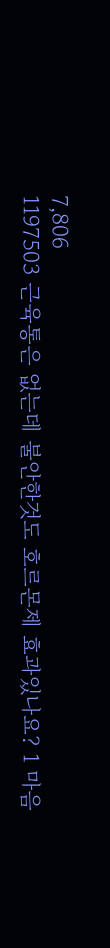7,806
1197503 근육통은 없는데 불안한것도 호르몬제 효과있나요? 1 마음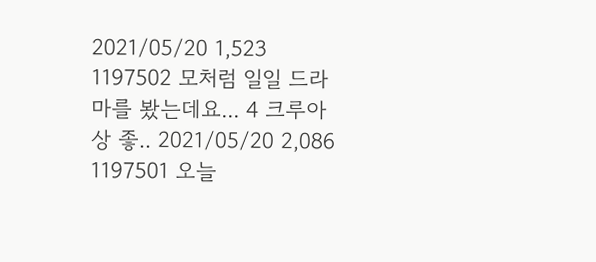2021/05/20 1,523
1197502 모처럼 일일 드라마를 봤는데요... 4 크루아상 좋.. 2021/05/20 2,086
1197501 오늘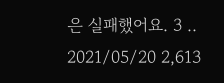은 실패했어요. 3 .. 2021/05/20 2,613